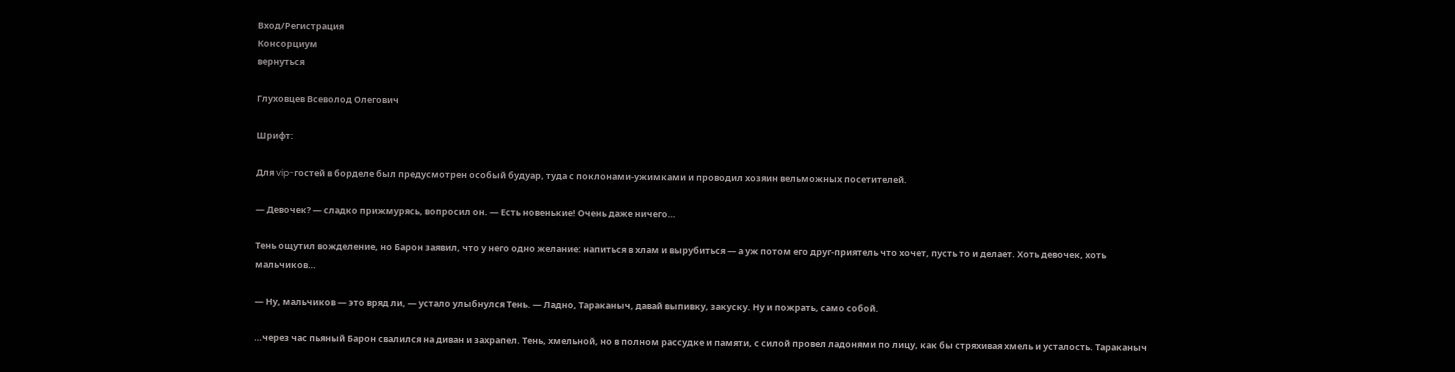Вход/Регистрация
Консорциум
вернуться

Глуховцев Всеволод Олегович

Шрифт:

Для vip-гостей в борделе был предусмотрен особый будуар, туда с поклонами-ужимками и проводил хозяин вельможных посетителей.

— Девочек? — сладко прижмурясь, вопросил он. — Есть новенькие! Очень даже ничего…

Тень ощутил вожделение, но Барон заявил, что у него одно желание: напиться в хлам и вырубиться — а уж потом его друг-приятель что хочет, пусть то и делает. Хоть девочек, хоть мальчиков…

— Ну, мальчиков — это вряд ли, — устало улыбнулся Тень. — Ладно, Тараканыч, давай выпивку, закуску. Ну и пожрать, само собой.

…через час пьяный Барон свалился на диван и захрапел. Тень, хмельной, но в полном рассудке и памяти, с силой провел ладонями по лицу, как бы стряхивая хмель и усталость. Тараканыч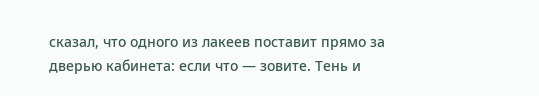сказал, что одного из лакеев поставит прямо за дверью кабинета: если что — зовите. Тень и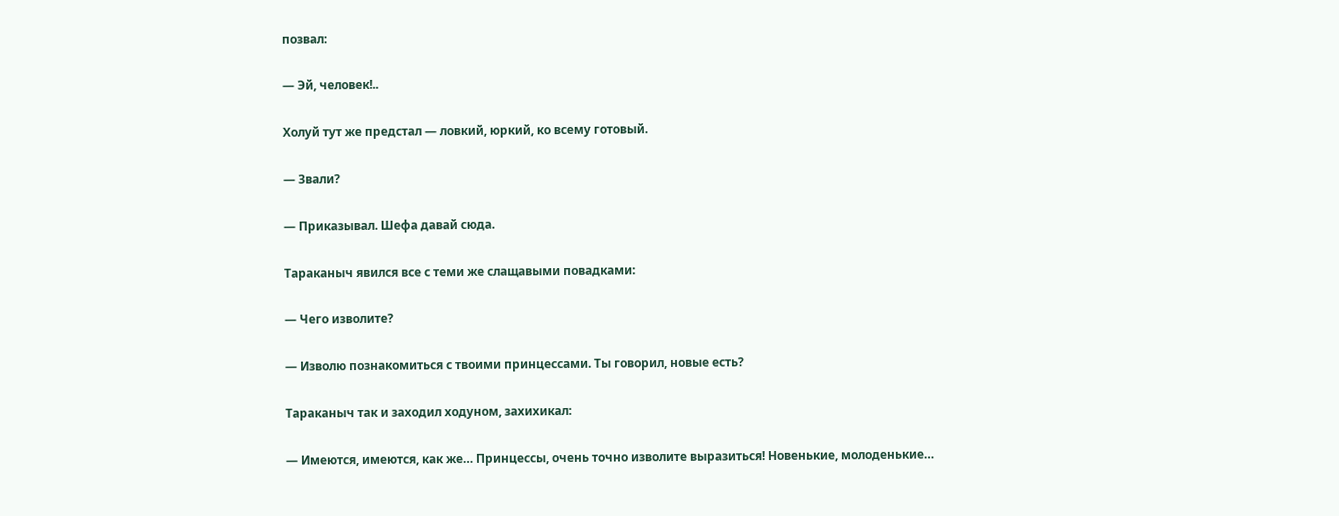позвал:

— Эй, человек!..

Холуй тут же предстал — ловкий, юркий, ко всему готовый.

— Звали?

— Приказывал. Шефа давай сюда.

Тараканыч явился все с теми же слащавыми повадками:

— Чего изволите?

— Изволю познакомиться с твоими принцессами. Ты говорил, новые есть?

Тараканыч так и заходил ходуном, захихикал:

— Имеются, имеются, как же… Принцессы, очень точно изволите выразиться! Новенькие, молоденькие…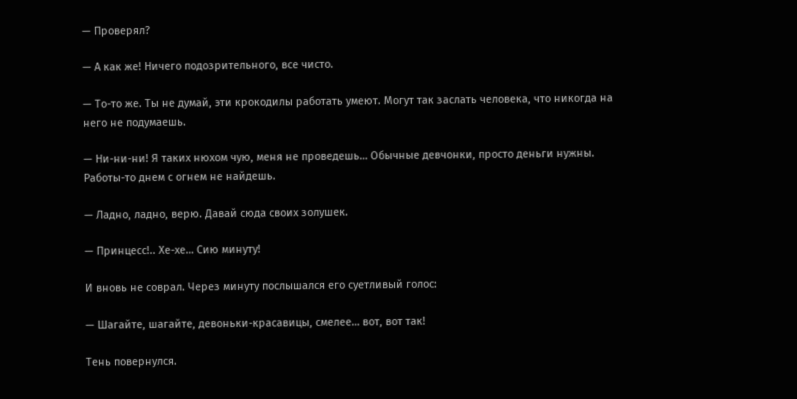— Проверял?

— А как же! Ничего подозрительного, все чисто.

— То-то же. Ты не думай, эти крокодилы работать умеют. Могут так заслать человека, что никогда на него не подумаешь.

— Ни-ни-ни! Я таких нюхом чую, меня не проведешь… Обычные девчонки, просто деньги нужны. Работы-то днем с огнем не найдешь.

— Ладно, ладно, верю. Давай сюда своих золушек.

— Принцесс!.. Хе-хе… Сию минуту!

И вновь не соврал. Через минуту послышался его суетливый голос:

— Шагайте, шагайте, девоньки-красавицы, смелее… вот, вот так!

Тень повернулся.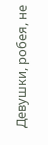Девушки, робея, не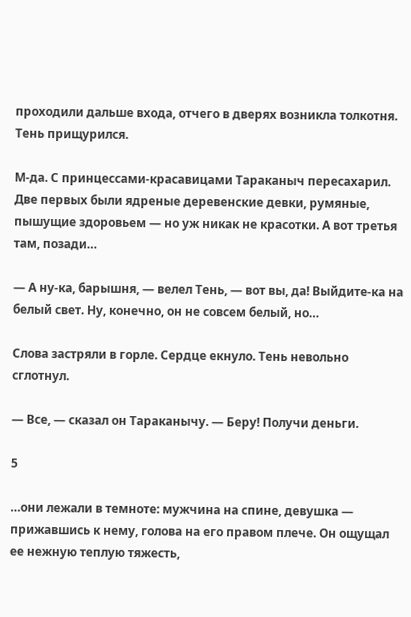проходили дальше входа, отчего в дверях возникла толкотня. Тень прищурился.

М-да. С принцессами-красавицами Тараканыч пересахарил. Две первых были ядреные деревенские девки, румяные, пышущие здоровьем — но уж никак не красотки. А вот третья там, позади…

— А ну-ка, барышня, — велел Тень, — вот вы, да! Выйдите-ка на белый свет. Ну, конечно, он не совсем белый, но…

Слова застряли в горле. Сердце екнуло. Тень невольно сглотнул.

— Все, — сказал он Тараканычу. — Беру! Получи деньги.

5

…они лежали в темноте: мужчина на спине, девушка — прижавшись к нему, голова на его правом плече. Он ощущал ее нежную теплую тяжесть,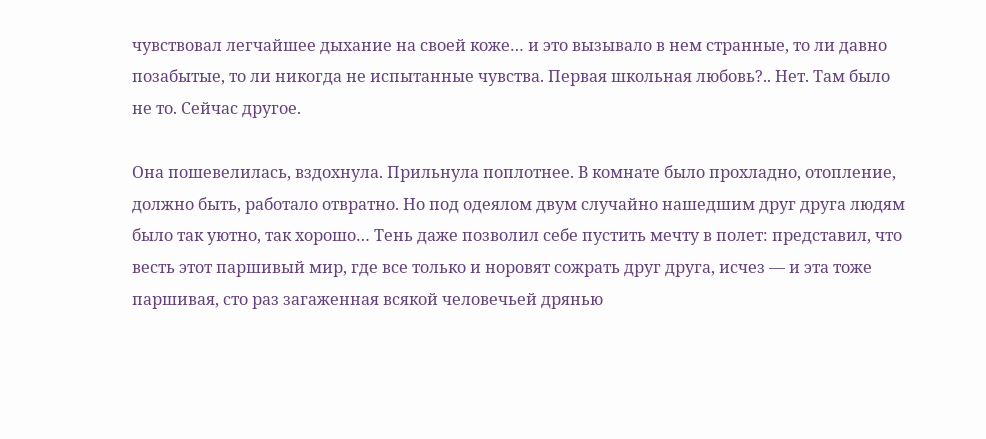чувствовал легчайшее дыхание на своей коже… и это вызывало в нем странные, то ли давно позабытые, то ли никогда не испытанные чувства. Первая школьная любовь?.. Нет. Там было не то. Сейчас другое.

Она пошевелилась, вздохнула. Прильнула поплотнее. В комнате было прохладно, отопление, должно быть, работало отвратно. Но под одеялом двум случайно нашедшим друг друга людям было так уютно, так хорошо… Тень даже позволил себе пустить мечту в полет: представил, что весть этот паршивый мир, где все только и норовят сожрать друг друга, исчез — и эта тоже паршивая, сто раз загаженная всякой человечьей дрянью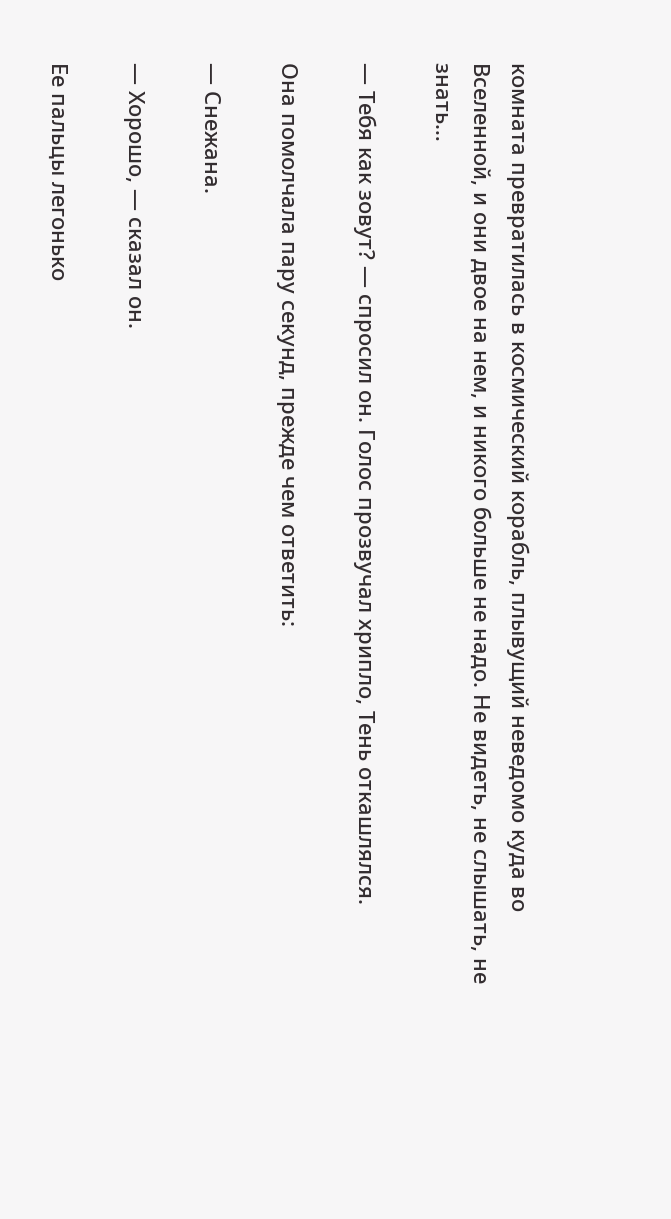комната превратилась в космический корабль, плывущий неведомо куда во Вселенной, и они двое на нем, и никого больше не надо. Не видеть, не слышать, не знать…

— Тебя как зовут? — спросил он. Голос прозвучал хрипло, Тень откашлялся.

Она помолчала пару секунд, прежде чем ответить:

— Снежана.

— Хорошо, — сказал он.

Ее пальцы легонько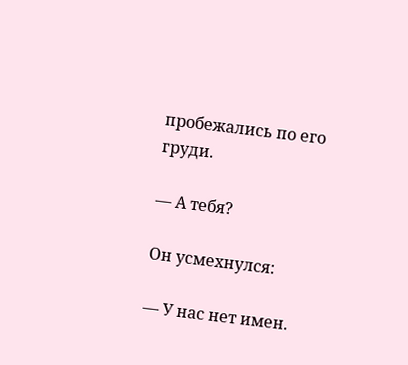пробежались по его груди.

— А тебя?

Он усмехнулся:

— У нас нет имен.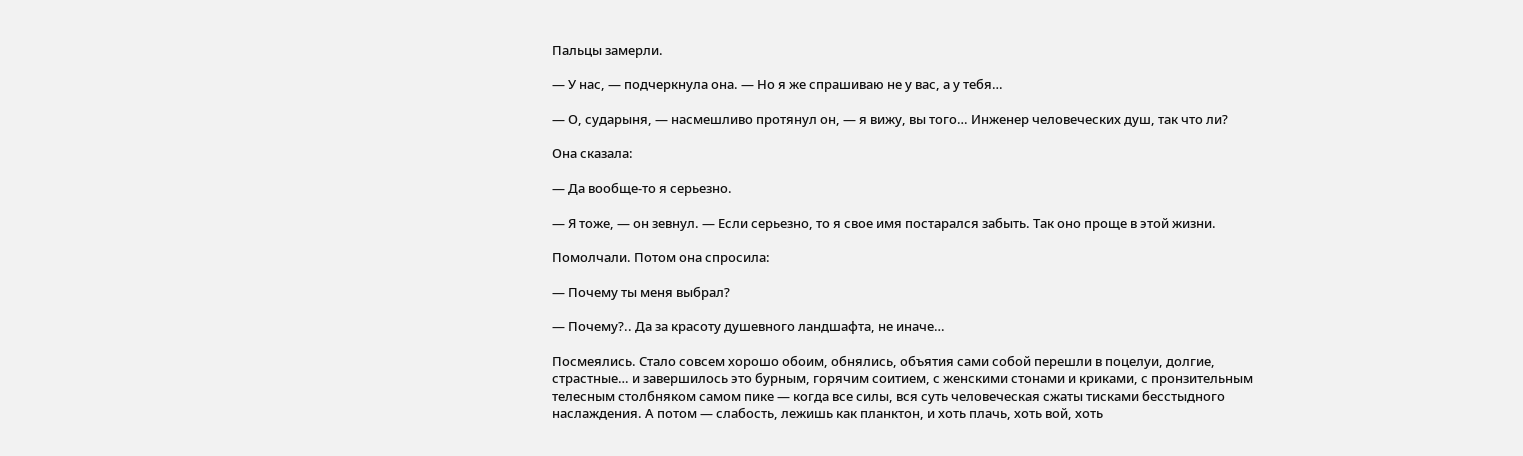Пальцы замерли.

— У нас, — подчеркнула она. — Но я же спрашиваю не у вас, а у тебя…

— О, сударыня, — насмешливо протянул он, — я вижу, вы того… Инженер человеческих душ, так что ли?

Она сказала:

— Да вообще-то я серьезно.

— Я тоже, — он зевнул. — Если серьезно, то я свое имя постарался забыть. Так оно проще в этой жизни.

Помолчали. Потом она спросила:

— Почему ты меня выбрал?

— Почему?.. Да за красоту душевного ландшафта, не иначе…

Посмеялись. Стало совсем хорошо обоим, обнялись, объятия сами собой перешли в поцелуи, долгие, страстные… и завершилось это бурным, горячим соитием, с женскими стонами и криками, с пронзительным телесным столбняком самом пике — когда все силы, вся суть человеческая сжаты тисками бесстыдного наслаждения. А потом — слабость, лежишь как планктон, и хоть плачь, хоть вой, хоть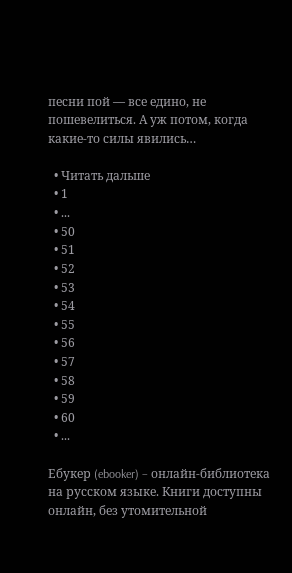песни пой — все едино, не пошевелиться. А уж потом, когда какие-то силы явились…

  • Читать дальше
  • 1
  • ...
  • 50
  • 51
  • 52
  • 53
  • 54
  • 55
  • 56
  • 57
  • 58
  • 59
  • 60
  • ...

Ебукер (ebooker) – онлайн-библиотека на русском языке. Книги доступны онлайн, без утомительной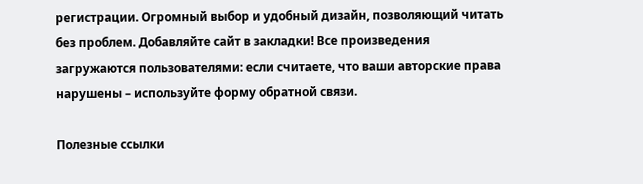регистрации. Огромный выбор и удобный дизайн, позволяющий читать без проблем. Добавляйте сайт в закладки! Все произведения загружаются пользователями: если считаете, что ваши авторские права нарушены – используйте форму обратной связи.

Полезные ссылки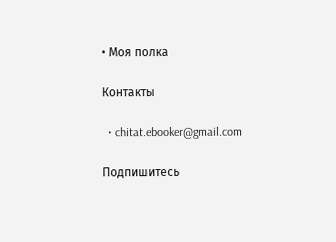• Моя полка

Контакты

  • chitat.ebooker@gmail.com

Подпишитесь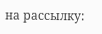на рассылку: